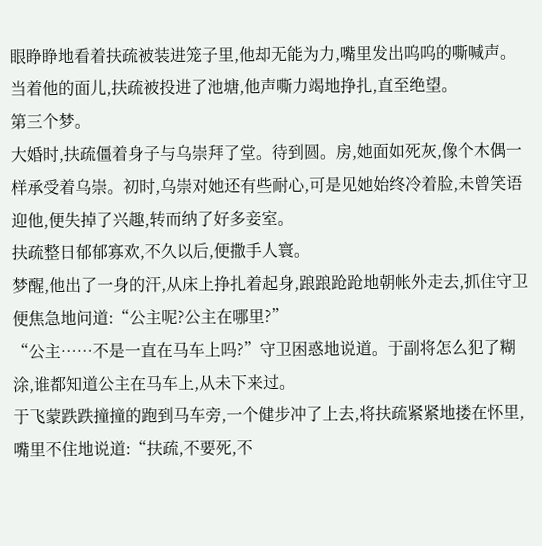眼睁睁地看着扶疏被装进笼子里,他却无能为力,嘴里发出呜呜的嘶喊声。当着他的面儿,扶疏被投进了池塘,他声嘶力竭地挣扎,直至绝望。
第三个梦。
大婚时,扶疏僵着身子与乌崇拜了堂。待到圆。房,她面如死灰,像个木偶一样承受着乌崇。初时,乌崇对她还有些耐心,可是见她始终冷着脸,未曾笑语迎他,便失掉了兴趣,转而纳了好多妾室。
扶疏整日郁郁寡欢,不久以后,便撒手人寰。
梦醒,他出了一身的汗,从床上挣扎着起身,踉踉跄跄地朝帐外走去,抓住守卫便焦急地问道:“公主呢?公主在哪里?”
“公主……不是一直在马车上吗?”守卫困惑地说道。于副将怎么犯了糊涂,谁都知道公主在马车上,从未下来过。
于飞蒙跌跌撞撞的跑到马车旁,一个健步冲了上去,将扶疏紧紧地搂在怀里,嘴里不住地说道:“扶疏,不要死,不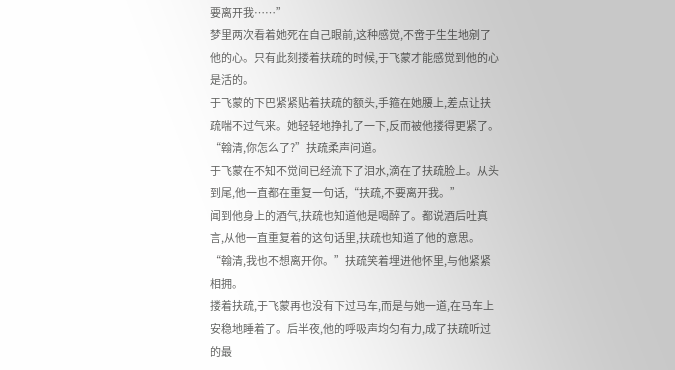要离开我……”
梦里两次看着她死在自己眼前,这种感觉,不啻于生生地剜了他的心。只有此刻搂着扶疏的时候,于飞蒙才能感觉到他的心是活的。
于飞蒙的下巴紧紧贴着扶疏的额头,手箍在她腰上,差点让扶疏喘不过气来。她轻轻地挣扎了一下,反而被他搂得更紧了。
“翰清,你怎么了?”扶疏柔声问道。
于飞蒙在不知不觉间已经流下了泪水,滴在了扶疏脸上。从头到尾,他一直都在重复一句话,“扶疏,不要离开我。”
闻到他身上的酒气,扶疏也知道他是喝醉了。都说酒后吐真言,从他一直重复着的这句话里,扶疏也知道了他的意思。
“翰清,我也不想离开你。”扶疏笑着埋进他怀里,与他紧紧相拥。
搂着扶疏,于飞蒙再也没有下过马车,而是与她一道,在马车上安稳地睡着了。后半夜,他的呼吸声均匀有力,成了扶疏听过的最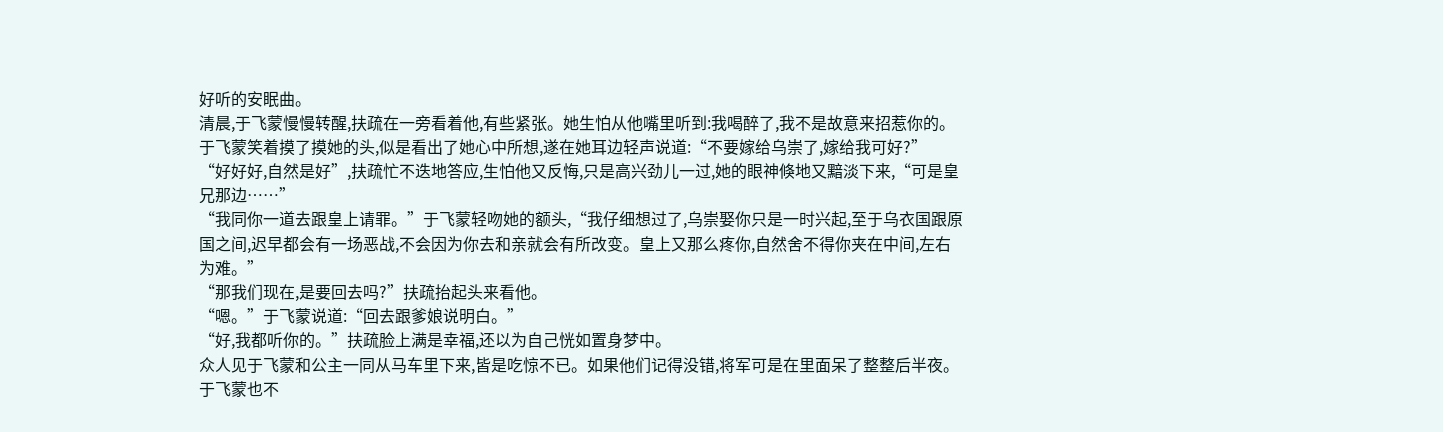好听的安眠曲。
清晨,于飞蒙慢慢转醒,扶疏在一旁看着他,有些紧张。她生怕从他嘴里听到:我喝醉了,我不是故意来招惹你的。
于飞蒙笑着摸了摸她的头,似是看出了她心中所想,遂在她耳边轻声说道:“不要嫁给乌崇了,嫁给我可好?”
“好好好,自然是好”,扶疏忙不迭地答应,生怕他又反悔,只是高兴劲儿一过,她的眼神倏地又黯淡下来,“可是皇兄那边……”
“我同你一道去跟皇上请罪。”于飞蒙轻吻她的额头,“我仔细想过了,乌崇娶你只是一时兴起,至于乌衣国跟原国之间,迟早都会有一场恶战,不会因为你去和亲就会有所改变。皇上又那么疼你,自然舍不得你夹在中间,左右为难。”
“那我们现在,是要回去吗?”扶疏抬起头来看他。
“嗯。”于飞蒙说道:“回去跟爹娘说明白。”
“好,我都听你的。”扶疏脸上满是幸福,还以为自己恍如置身梦中。
众人见于飞蒙和公主一同从马车里下来,皆是吃惊不已。如果他们记得没错,将军可是在里面呆了整整后半夜。于飞蒙也不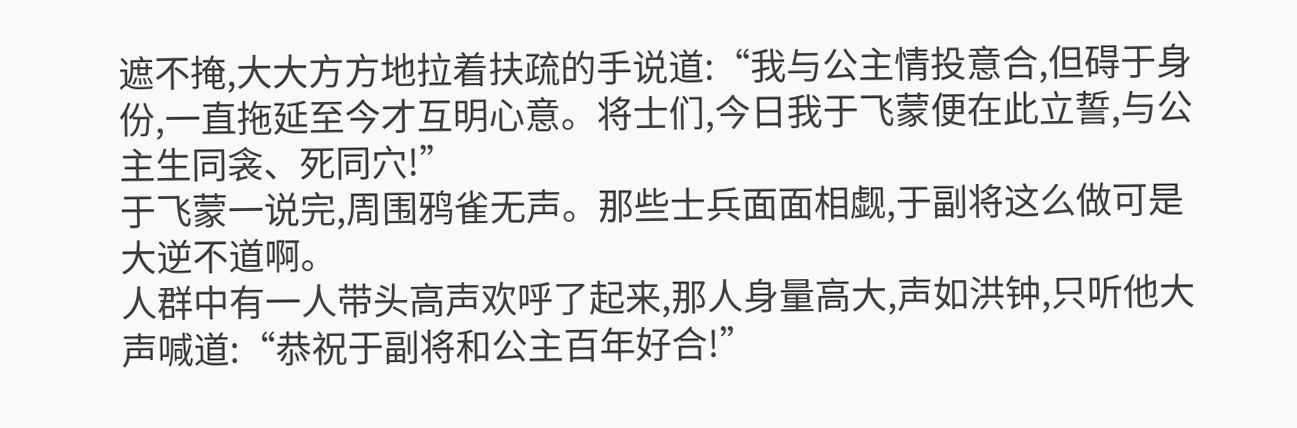遮不掩,大大方方地拉着扶疏的手说道:“我与公主情投意合,但碍于身份,一直拖延至今才互明心意。将士们,今日我于飞蒙便在此立誓,与公主生同衾、死同穴!”
于飞蒙一说完,周围鸦雀无声。那些士兵面面相觑,于副将这么做可是大逆不道啊。
人群中有一人带头高声欢呼了起来,那人身量高大,声如洪钟,只听他大声喊道:“恭祝于副将和公主百年好合!”